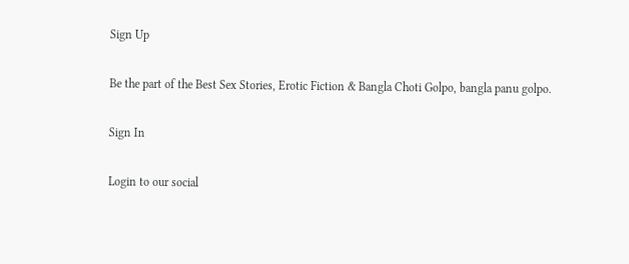Sign Up

Be the part of the Best Sex Stories, Erotic Fiction & Bangla Choti Golpo, bangla panu golpo.

Sign In

Login to our social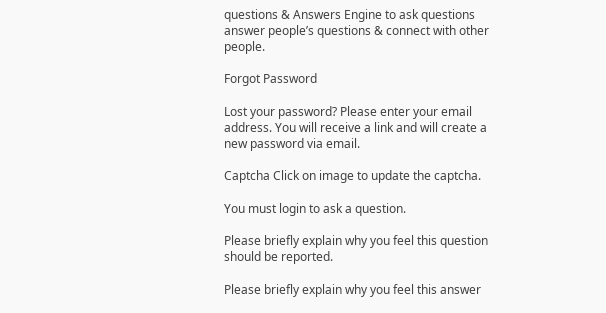questions & Answers Engine to ask questions answer people’s questions & connect with other people.

Forgot Password

Lost your password? Please enter your email address. You will receive a link and will create a new password via email.

Captcha Click on image to update the captcha.

You must login to ask a question.

Please briefly explain why you feel this question should be reported.

Please briefly explain why you feel this answer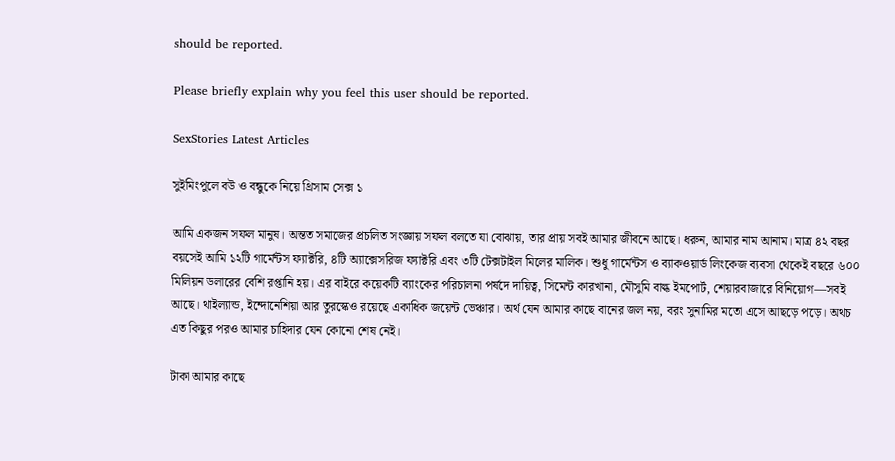should be reported.

Please briefly explain why you feel this user should be reported.

SexStories Latest Articles

সুইমিংপুলে বউ ও বন্ধুকে নিয়ে থ্রিসাম সেক্স ১

আমি একজন সফল মানুষ। অন্তত সমাজের প্রচলিত সংজ্ঞায় সফল বলতে যা বোঝায়, তার প্রায় সবই আমার জীবনে আছে। ধরুন, আমার নাম আনাম। মাত্র ৪২ বছর বয়সেই আমি ১২টি গার্মেন্টস ফ্যাক্টরি, ৪টি অ্যাক্সেসরিজ ফ্যাক্টরি এবং ৩টি টেক্সটাইল মিলের মালিক। শুধু গার্মেন্টস ও ব্যাকওয়ার্ড লিংকেজ ব্যবসা থেকেই বছরে ৬০০ মিলিয়ন ডলারের বেশি রপ্তানি হয়। এর বাইরে কয়েকটি ব্যাংকের পরিচালনা পর্ষদে দায়িত্ব, সিমেন্ট কারখানা, মৌসুমি বাল্ক ইমপোর্ট, শেয়ারবাজারে বিনিয়োগ—সবই আছে। থাইল্যান্ড, ইন্দোনেশিয়া আর তুরস্কেও রয়েছে একাধিক জয়েন্ট ভেঞ্চার। অর্থ যেন আমার কাছে বানের জল নয়, বরং সুনামির মতো এসে আছড়ে পড়ে। অথচ এত কিছুর পরও আমার চাহিদার যেন কোনো শেষ নেই।

টাকা আমার কাছে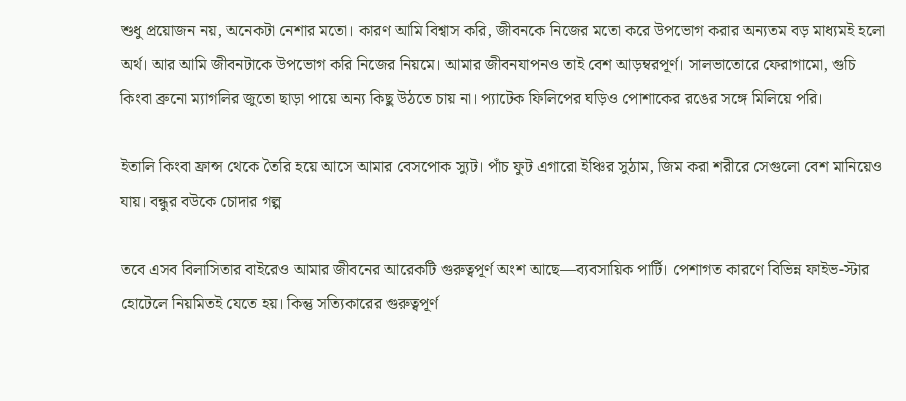শুধু প্রয়োজন নয়, অনেকটা নেশার মতো। কারণ আমি বিশ্বাস করি, জীবনকে নিজের মতো করে উপভোগ করার অন্যতম বড় মাধ্যমই হলো অর্থ। আর আমি জীবনটাকে উপভোগ করি নিজের নিয়মে। আমার জীবনযাপনও তাই বেশ আড়ম্বরপূর্ণ। সালভাতোরে ফেরাগামো, গুচি কিংবা ব্রুনো ম্যাগলির জুতো ছাড়া পায়ে অন্য কিছু উঠতে চায় না। প্যাটেক ফিলিপের ঘড়িও পোশাকের রঙের সঙ্গে মিলিয়ে পরি।

ইতালি কিংবা ফ্রান্স থেকে তৈরি হয়ে আসে আমার বেসপোক স্যুট। পাঁচ ফুট এগারো ইঞ্চির সুঠাম, জিম করা শরীরে সেগুলো বেশ মানিয়েও যায়। বন্ধুর বউকে চোদার গল্প

তবে এসব বিলাসিতার বাইরেও আমার জীবনের আরেকটি গুরুত্বপূর্ণ অংশ আছে—ব্যবসায়িক পার্টি। পেশাগত কারণে বিভিন্ন ফাইভ-স্টার হোটেলে নিয়মিতই যেতে হয়। কিন্তু সত্যিকারের গুরুত্বপূর্ণ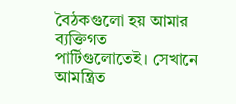বৈঠকগুলো হয় আমার ব্যক্তিগত পার্টিগুলোতেই। সেখানে আমন্ত্রিত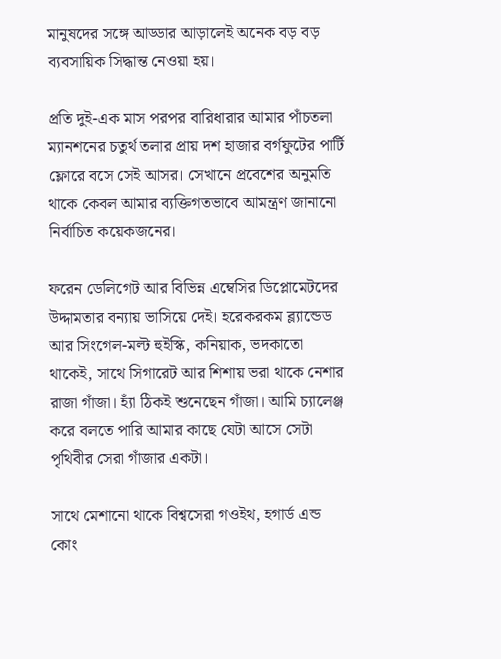মানুষদের সঙ্গে আড্ডার আড়ালেই অনেক বড় বড় ব্যবসায়িক সিদ্ধান্ত নেওয়া হয়।

প্রতি দুই-এক মাস পরপর বারিধারার আমার পাঁচতলা ম্যানশনের চতুর্থ তলার প্রায় দশ হাজার বর্গফুটের পার্টি ফ্লোরে বসে সেই আসর। সেখানে প্রবেশের অনুমতি থাকে কেবল আমার ব্যক্তিগতভাবে আমন্ত্রণ জানানো নির্বাচিত কয়েকজনের।

ফরেন ডেলিগেট আর বিভিন্ন এম্বেসির ডিপ্লোমেটদের উদ্দামতার বন্যায় ভাসিয়ে দেই। হরেকরকম ব্ল্যান্ডেড আর সিংগেল-মল্ট হুইস্কি, কনিয়াক, ভদকাতো থাকেই, সাথে সিগারেট আর শিশায় ভরা থাকে নেশার রাজা গাঁজা। হ্যাঁ ঠিকই শুনেছেন গাঁজা। আমি চ্যালেঞ্জ করে বলতে পারি আমার কাছে যেটা আসে সেটা পৃথিবীর সেরা গাঁজার একটা।

সাথে মেশানো থাকে বিশ্বসেরা গওইথ, হগার্ড এন্ড কোং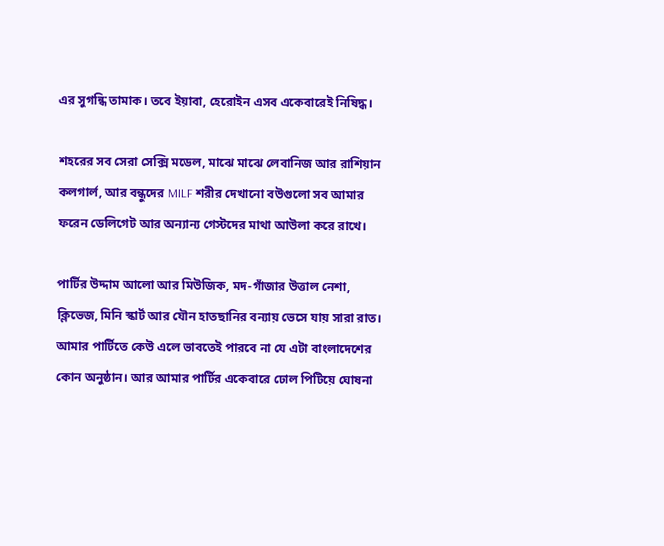এর সুগন্ধি তামাক। তবে ইয়াবা, হেরোইন এসব একেবারেই নিষিদ্ধ।

শহরের সব সেরা সেক্সি মডেল, মাঝে মাঝে লেবানিজ আর রাশিয়ান কলগার্ল, আর বন্ধুদের MILF শরীর দেখানো বউগুলো সব আমার ফরেন ডেলিগেট আর অন্যান্য গেস্টদের মাথা আউলা করে রাখে।

পার্টির উদ্দাম আলো আর মিউজিক, মদ-গাঁজার উত্তাল নেশা, ক্লিভেজ, মিনি স্কার্ট আর যৌন হাতছানির বন্যায় ভেসে যায় সারা রাত। আমার পার্টিতে কেউ এলে ভাবতেই পারবে না যে এটা বাংলাদেশের কোন অনুষ্ঠান। আর আমার পার্টির একেবারে ঢোল পিটিয়ে ঘোষনা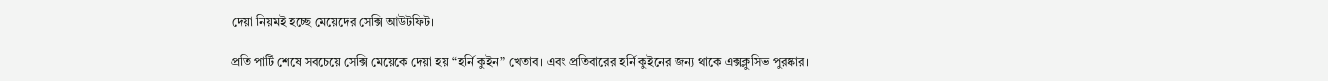দেয়া নিয়মই হচ্ছে মেয়েদের সেক্সি আউটফিট।

প্রতি পার্টি শেষে সবচেয়ে সেক্সি মেয়েকে দেয়া হয় “হর্নি কুইন” খেতাব। এবং প্রতিবারের হর্নি কুইনের জন্য থাকে এক্সক্লুসিভ পুরষ্কার।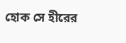হোক সে হীরের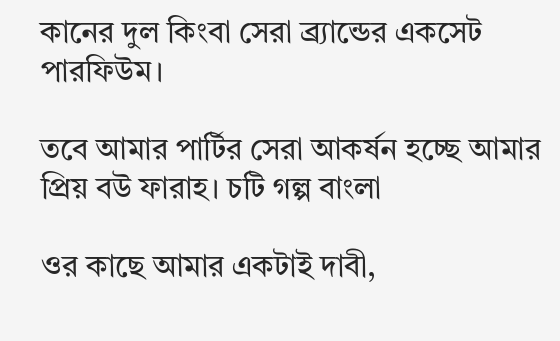কানের দুল কিংবা সেরা ব্র্যান্ডের একসেট পারফিউম।

তবে আমার পার্টির সেরা আকর্ষন হচ্ছে আমার প্রিয় বউ ফারাহ। চটি গল্প বাংলা

ওর কাছে আমার একটাই দাবী,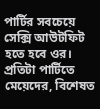পার্টির সবচেয়ে সেক্সি আউটফিট হতে হবে ওর। প্রতিটা পার্টিতে মেয়েদের, বিশেষত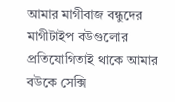আমার মাগীবাজ বন্ধুদের মাগীটাইপ বউগুলোর প্রতিযোগিতাই থাকে আমার বউকে সেক্সি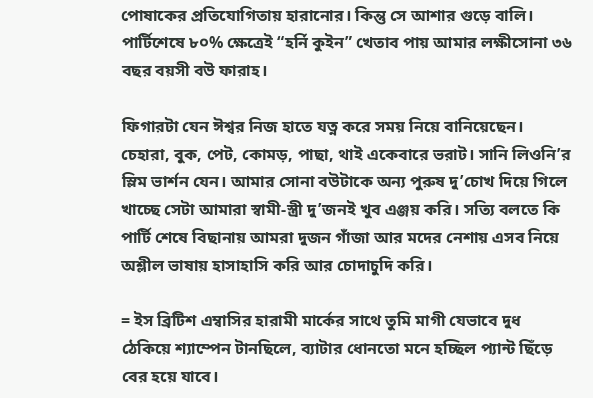পোষাকের প্রতিযোগিতায় হারানোর। কিন্তু সে আশার গুড়ে বালি। পার্টিশেষে ৮০% ক্ষেত্রেই “হর্নি কুইন” খেতাব পায় আমার লক্ষীসোনা ৩৬ বছর বয়সী বউ ফারাহ।

ফিগারটা যেন ঈশ্বর নিজ হাতে যত্ন করে সময় নিয়ে বানিয়েছেন। চেহারা, বুক, পেট, কোমড়, পাছা, থাই একেবারে ভরাট। সানি লিওনি’র স্লিম ভার্শন যেন। আমার সোনা বউটাকে অন্য পুরুষ দু’চোখ দিয়ে গিলে খাচ্ছে সেটা আমারা স্বামী-স্ত্রী দু’জনই খুব এঞ্জয় করি। সত্যি বলতে কি পার্টি শেষে বিছানায় আমরা দুজন গাঁজা আর মদের নেশায় এসব নিয়ে অশ্লীল ভাষায় হাসাহাসি করি আর চোদাচুদি করি।

= ইস ব্রিটিশ এম্বাসির হারামী মার্কের সাথে তুমি মাগী যেভাবে দুধ ঠেকিয়ে শ্যাম্পেন টানছিলে, ব্যাটার ধোনতো মনে হচ্ছিল প্যান্ট ছিঁড়ে বের হয়ে যাবে।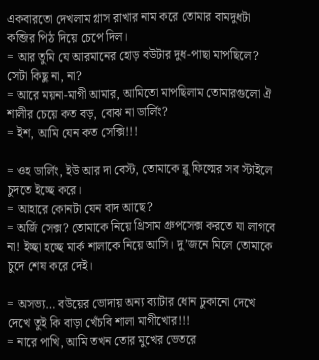একবারতো দেখলাম গ্লাস রাখার নাম করে তোমার বামদুধটা কব্জির পিঠ দিয়ে চেপে দিল।
= আর তুমি যে আরমানের হোড় বউটার দুধ-পাছা মাপছিলে? সেটা কিছু না, না?
= আরে ময়না-মাগী আমার, আমিতো মাপছিলাম তোমারগুলো ঐ শালীর চেয়ে কত বড়, বোঝ না ডার্লিং?
= ইশ, আমি যেন কত সেক্সি!!!

= ওহ ডার্লিং, ইউ আর দা বেস্ট, তোমাকে ব্লু ফিল্মের সব স্টাইলে চুদতে ইচ্ছে করে।
= আহারে কোনটা যেন বাদ আছে?
= অর্জি সেক্স? তোমাকে নিয়ে থ্রিসাম গ্রুপসেক্স করতে যা লাগবে না! ইচ্ছা হচ্ছে মার্ক শালাকে নিয়ে আসি। দু’জনে মিলে তোমাকে চুদে শেষ করে দেই।

= অসভ্য… বউয়ের ভোদায় অন্য ব্যাটার ধোন ঢুকানো দেখে দেখে তুই কি বাড়া খেঁচবি শালা মাগীখোর!!!
= নারে পাখি, আমি তখন তোর মুখের ভেতরে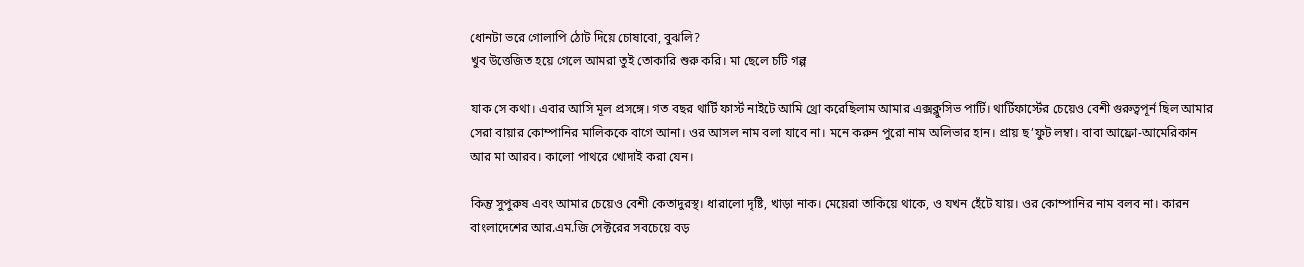ধোনটা ভরে গোলাপি ঠোট দিয়ে চোষাবো, বুঝলি?
খুব উত্তেজিত হয়ে গেলে আমরা তুই তোকারি শুরু করি। মা ছেলে চটি গল্প

যাক সে কথা। এবার আসি মূল প্রসঙ্গে। গত বছর থার্টি ফার্স্ট নাইটে আমি থ্রো করেছিলাম আমার এক্সক্লুসিভ পার্টি। থার্টিফার্স্টের চেয়েও বেশী গুরুত্বপূর্ন ছিল আমার সেরা বায়ার কোম্পানির মালিককে বাগে আনা। ওর আসল নাম বলা যাবে না। মনে করুন পুরো নাম অলিভার হান। প্রায় ছ’ফুট লম্বা। বাবা আফ্রো-আমেরিকান আর মা আরব। কালো পাথরে খোদাই করা যেন।

কিন্তু সুপুরুষ এবং আমার চেয়েও বেশী কেতাদুরস্থ। ধারালো দৃষ্টি, খাড়া নাক। মেয়েরা তাকিয়ে থাকে, ও যখন হেঁটে যায়। ওর কোম্পানির নাম বলব না। কারন বাংলাদেশের আর.এম.জি সেক্টরের সবচেয়ে বড়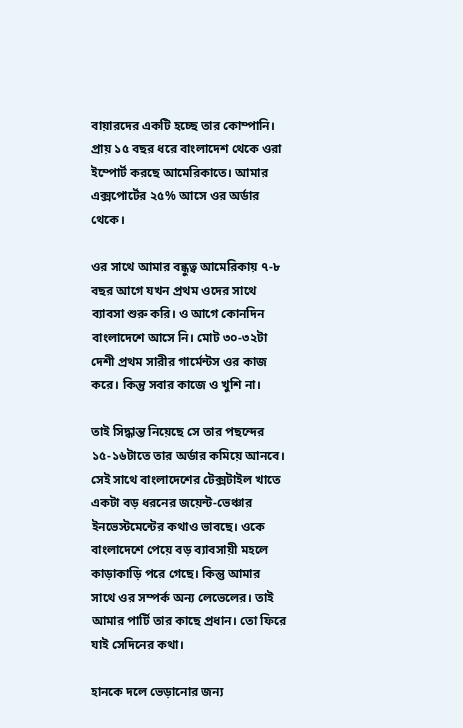বায়ারদের একটি হচ্ছে তার কোম্পানি। প্রায় ১৫ বছর ধরে বাংলাদেশ থেকে ওরা ইম্পোর্ট করছে আমেরিকাতে। আমার এক্সপোর্টের ২৫% আসে ওর অর্ডার থেকে।

ওর সাথে আমার বন্ধুত্ব আমেরিকায় ৭-৮ বছর আগে যখন প্রথম ওদের সাথে ব্যাবসা শুরু করি। ও আগে কোনদিন বাংলাদেশে আসে নি। মোট ৩০-৩২টা দেশী প্রথম সারীর গার্মেন্টস ওর কাজ করে। কিন্তু সবার কাজে ও খুশি না।

তাই সিদ্ধান্ত নিয়েছে সে তার পছন্দের ১৫-১৬টাতে তার অর্ডার কমিয়ে আনবে। সেই সাথে বাংলাদেশের টেক্সটাইল খাতে একটা বড় ধরনের জয়েন্ট-ভেঞ্চার ইনভেস্টমেন্টের কথাও ভাবছে। ওকে বাংলাদেশে পেয়ে বড় ব্যাবসায়ী মহলে কাড়াকাড়ি পরে গেছে। কিন্তু আমার সাথে ওর সম্পর্ক অন্য লেভেলের। তাই আমার পার্টি তার কাছে প্রধান। তো ফিরে যাই সেদিনের কথা।

হানকে দলে ভেড়ানোর জন্য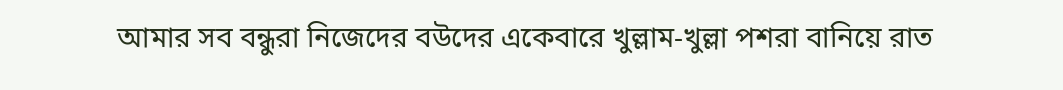আমার সব বন্ধুরা নিজেদের বউদের একেবারে খুল্লাম-খুল্লা পশরা বানিয়ে রাত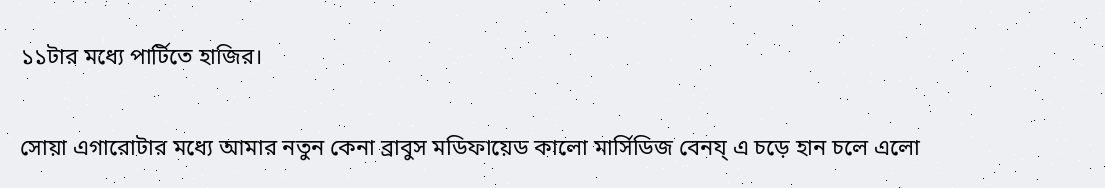১১টার মধ্যে পার্টিতে হাজির।

সোয়া এগারোটার মধ্যে আমার নতুন কেনা ব্রাবুস মডিফায়েড কালো মার্সিডিজ বেনয্ এ চড়ে হান চলে এলো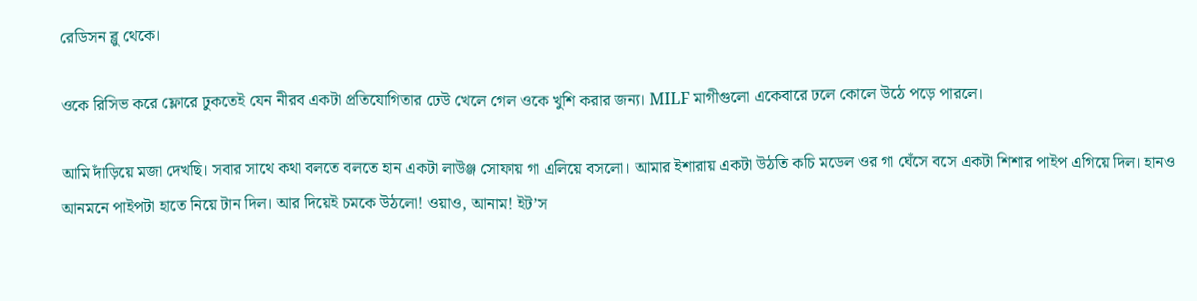রেডিসন ব্লু থেকে।

ওকে রিসিভ করে ফ্লোরে ঢুকতেই যেন নীরব একটা প্রতিযোগিতার ঢেউ খেলে গেল ওকে খুশি করার জন্য। MILF মাগীগুলো একেবারে ঢলে কোলে উঠে পড়ে পারলে।

আমি দাঁড়িয়ে মজা দেখছি। সবার সাথে কথা বলতে বলতে হান একটা লাউঞ্জ সোফায় গা এলিয়ে বসলো। আমার ইশারায় একটা উঠতি কচি মডেল ওর গা ঘেঁসে বসে একটা শিশার পাইপ এগিয়ে দিল। হানও আনমনে পাইপটা হাতে নিয়ে টান দিল। আর দিয়েই চমকে উঠলো! ওয়াও, আনাম! ইট’স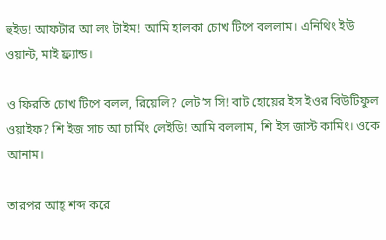হুইড! আফটার আ লং টাইম! আমি হালকা চোখ টিপে বললাম। এনিথিং ইউ ওয়ান্ট, মাই ফ্র্যান্ড।

ও ফিরতি চোখ টিপে বলল, রিয়েলি? লেট’স সি! বাট হোয়ের ইস ইওর বিউটিফুল ওয়াইফ? শি ইজ সাচ আ চার্মিং লেইডি! আমি বললাম, শি ইস জাস্ট কামিং। ওকে আনাম।

তারপর আহ্ শব্দ করে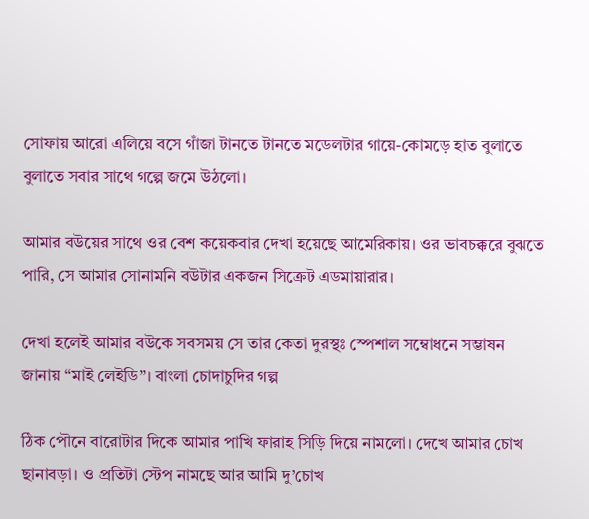সোফায় আরো এলিয়ে বসে গাঁজা টানতে টানতে মডেলটার গায়ে-কোমড়ে হাত বুলাতে বুলাতে সবার সাথে গল্পে জমে উঠলো।

আমার বউয়ের সাথে ওর বেশ কয়েকবার দেখা হয়েছে আমেরিকায়। ওর ভাবচক্করে বুঝতে পারি, সে আমার সোনামনি বউটার একজন সিক্রেট এডমায়ারার।

দেখা হলেই আমার বউকে সবসময় সে তার কেতা দুরস্থঃ স্পেশাল সম্বোধনে সম্ভাষন জানায় “মাই লেইডি”। বাংলা চোদাচুদির গল্প

ঠিক পৌনে বারোটার দিকে আমার পাখি ফারাহ সিড়ি দিয়ে নামলো। দেখে আমার চোখ ছানাবড়া। ও প্রতিটা স্টেপ নামছে আর আমি দু’চোখ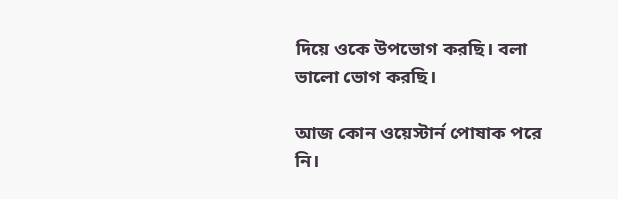দিয়ে ওকে উপভোগ করছি। বলা ভালো ভোগ করছি।

আজ কোন ওয়েস্টার্ন পোষাক পরে নি।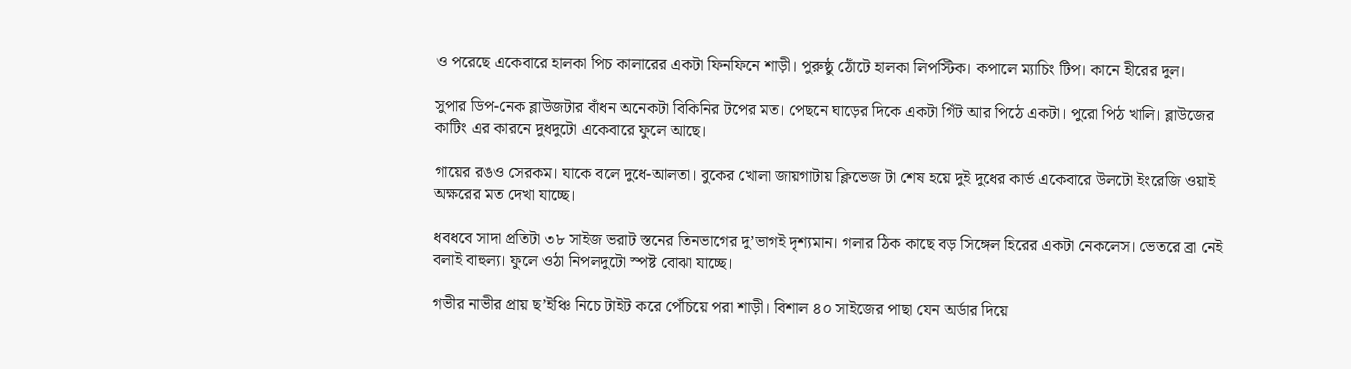ও পরেছে একেবারে হালকা পিচ কালারের একটা ফিনফিনে শাড়ী। পুরুষ্ঠু ঠোঁটে হালকা লিপস্টিক। কপালে ম্যাচিং টিপ। কানে হীরের দুল।

সুপার ডিপ-নেক ব্লাউজটার বাঁধন অনেকটা বিকিনির টপের মত। পেছনে ঘাড়ের দিকে একটা গিঁট আর পিঠে একটা। পুরো পিঠ খালি। ব্লাউজের কাটিং এর কারনে দুধদুটো একেবারে ফুলে আছে।

গায়ের রঙও সেরকম। যাকে বলে দুধে-আলতা। বুকের খোলা জায়গাটায় ক্লিভেজ টা শেষ হয়ে দুই দুধের কার্ভ একেবারে উলটো ইংরেজি ওয়াই অক্ষরের মত দেখা যাচ্ছে।

ধবধবে সাদা প্রতিটা ৩৮ সাইজ ভরাট স্তনের তিনভাগের দু’ভাগই দৃশ্যমান। গলার ঠিক কাছে বড় সিঙ্গেল হিরের একটা নেকলেস। ভেতরে ব্রা নেই বলাই বাহুল্য। ফুলে ওঠা নিপলদুটো স্পষ্ট বোঝা যাচ্ছে।

গভীর নাভীর প্রায় ছ’ইঞ্চি নিচে টাইট করে পেঁচিয়ে পরা শাড়ী। বিশাল ৪০ সাইজের পাছা যেন অর্ডার দিয়ে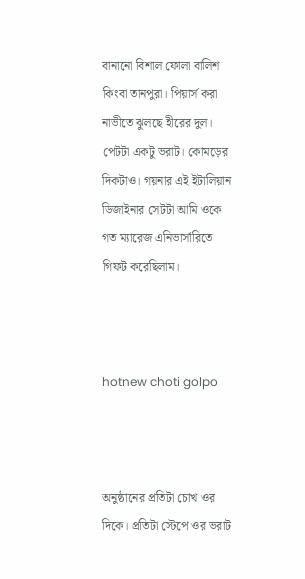বানানো বিশাল ফোলা বালিশ কিংবা তানপুরা। পিয়ার্স করা নাভীতে ঝুলছে হীরের দুল। পেটটা একটু ভরাট। কোমড়ের দিকটাও। গয়নার এই ইটালিয়ান ডিজাইনার সেটটা আমি ওকে গত ম্যারেজ এনিভার্সারিতে গিফট করেছিলাম।



hotnew choti golpo



অনুষ্ঠানের প্রতিটা চোখ ওর দিকে। প্রতিটা স্টেপে ওর ভরাট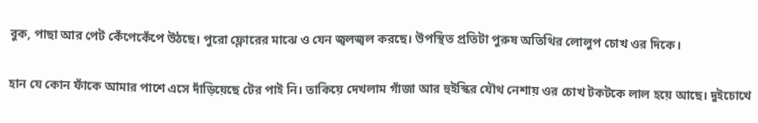বুক, পাছা আর পেট কেঁপেকেঁপে উঠছে। পুরো ফ্লোরের মাঝে ও যেন জ্বলজ্বল করছে। উপস্থিত প্রতিটা পুরুষ অতিথির লোলুপ চোখ ওর দিকে।

হান যে কোন ফাঁকে আমার পাশে এসে দাঁড়িয়েছে টের পাই নি। তাকিয়ে দেখলাম গাঁজা আর হুইস্কির যৌথ নেশায় ওর চোখ টকটকে লাল হয়ে আছে। দুইচোখে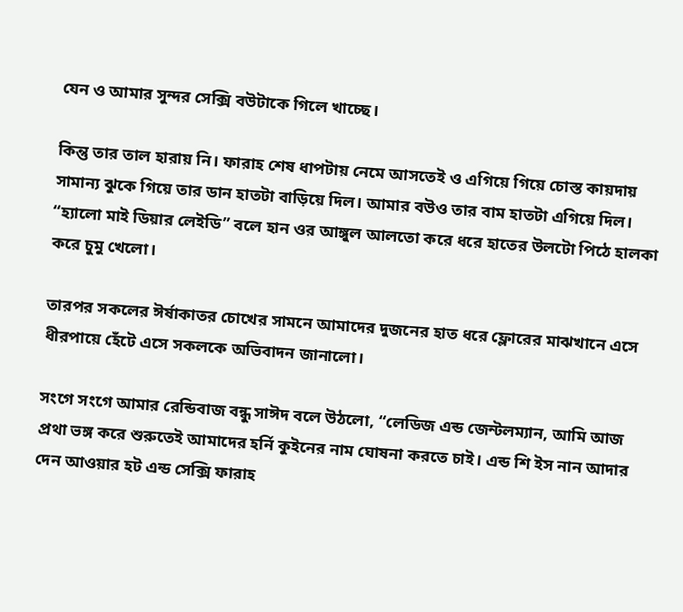যেন ও আমার সুন্দর সেক্সি বউটাকে গিলে খাচ্ছে।

কিন্তু তার তাল হারায় নি। ফারাহ শেষ ধাপটায় নেমে আসতেই ও এগিয়ে গিয়ে চোস্ত কায়দায় সামান্য ঝুকে গিয়ে তার ডান হাতটা বাড়িয়ে দিল। আমার বউও তার বাম হাতটা এগিয়ে দিল। “হ্যালো মাই ডিয়ার লেইডি” বলে হান ওর আঙ্গুল আলতো করে ধরে হাতের উলটো পিঠে হালকা করে চুমু খেলো।

তারপর সকলের ঈর্ষাকাতর চোখের সামনে আমাদের দুজনের হাত ধরে ফ্লোরের মাঝখানে এসে ধীরপায়ে হেঁটে এসে সকলকে অভিবাদন জানালো।

সংগে সংগে আমার রেন্ডিবাজ বন্ধু সাঈদ বলে উঠলো, “লেডিজ এন্ড জেন্টলম্যান, আমি আজ প্রথা ভঙ্গ করে শুরুতেই আমাদের হর্নি কুইনের নাম ঘোষনা করতে চাই। এন্ড শি ইস নান আদার দেন আওয়ার হট এন্ড সেক্সি ফারাহ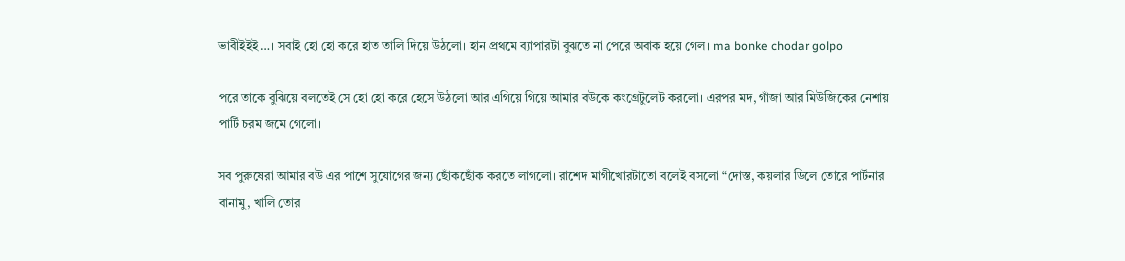ভাবীইইই…। সবাই হো হো করে হাত তালি দিয়ে উঠলো। হান প্রথমে ব্যাপারটা বুঝতে না পেরে অবাক হয়ে গেল। ma bonke chodar golpo

পরে তাকে বুঝিয়ে বলতেই সে হো হো করে হেসে উঠলো আর এগিয়ে গিয়ে আমার বউকে কংগ্রেটুলেট করলো। এরপর মদ, গাঁজা আর মিউজিকের নেশায় পার্টি চরম জমে গেলো।

সব পুরুষেরা আমার বউ এর পাশে সুযোগের জন্য ছোঁকছোঁক করতে লাগলো। রাশেদ মাগীখোরটাতো বলেই বসলো “দোস্ত, কয়লার ডিলে তোরে পার্টনার বানামু, খালি তোর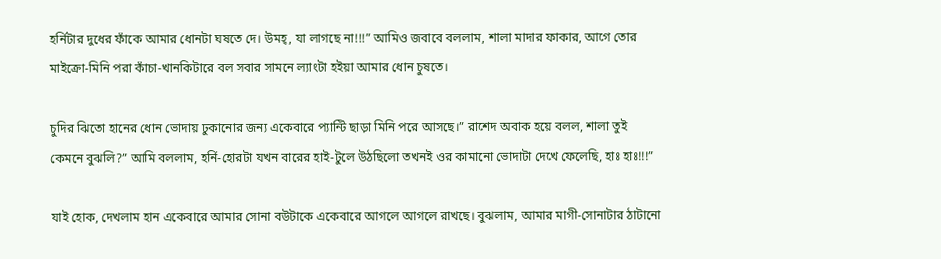হর্নিটার দুধের ফাঁকে আমার ধোনটা ঘষতে দে। উমহ্, যা লাগছে না!!!” আমিও জবাবে বললাম, শালা মাদার ফাকার, আগে তোর মাইক্রো-মিনি পরা কাঁচা-খানকিটারে বল সবার সামনে ল্যাংটা হইয়া আমার ধোন চুষতে।

চুদির ঝিতো হানের ধোন ভোদায় ঢুকানোর জন্য একেবারে প্যান্টি ছাড়া মিনি পরে আসছে।” রাশেদ অবাক হয়ে বলল, শালা তুই কেমনে বুঝলি?” আমি বললাম, হর্নি-হোরটা যখন বারের হাই-টুলে উঠছিলো তখনই ওর কামানো ভোদাটা দেখে ফেলেছি, হাঃ হাঃ!!!”

যাই হোক, দেখলাম হান একেবারে আমার সোনা বউটাকে একেবারে আগলে আগলে রাখছে। বুঝলাম, আমার মাগী-সোনাটার ঠাটানো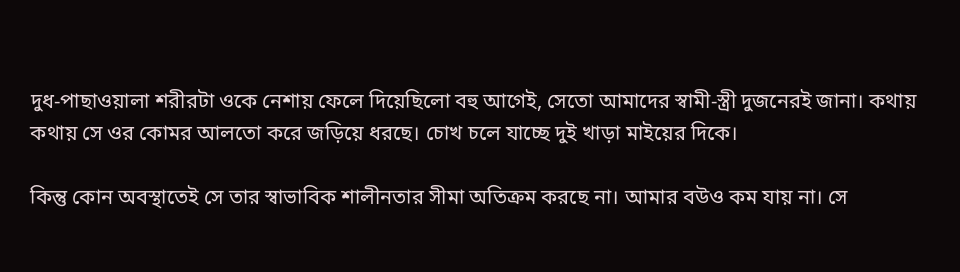দুধ-পাছাওয়ালা শরীরটা ওকে নেশায় ফেলে দিয়েছিলো বহু আগেই, সেতো আমাদের স্বামী-স্ত্রী দুজনেরই জানা। কথায় কথায় সে ওর কোমর আলতো করে জড়িয়ে ধরছে। চোখ চলে যাচ্ছে দুই খাড়া মাইয়ের দিকে।

কিন্তু কোন অবস্থাতেই সে তার স্বাভাবিক শালীনতার সীমা অতিক্রম করছে না। আমার বউও কম যায় না। সে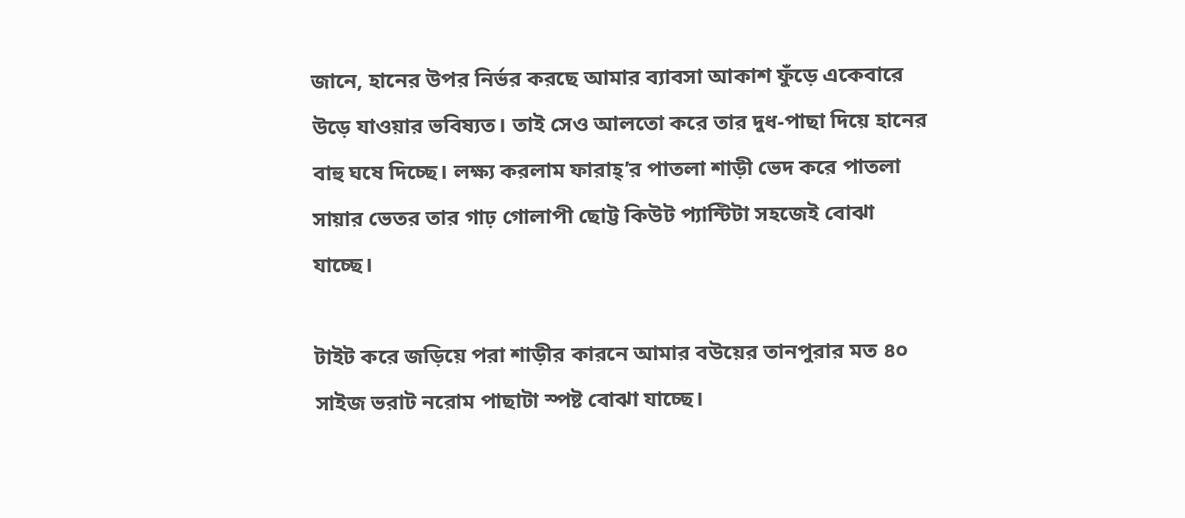জানে, হানের উপর নির্ভর করছে আমার ব্যাবসা আকাশ ফুঁড়ে একেবারে উড়ে যাওয়ার ভবিষ্যত। তাই সেও আলতো করে তার দুধ-পাছা দিয়ে হানের বাহু ঘষে দিচ্ছে। লক্ষ্য করলাম ফারাহ্’র পাতলা শাড়ী ভেদ করে পাতলা সায়ার ভেতর তার গাঢ় গোলাপী ছোট্ট কিউট প্যান্টিটা সহজেই বোঝা যাচ্ছে।

টাইট করে জড়িয়ে পরা শাড়ীর কারনে আমার বউয়ের তানপুরার মত ৪০ সাইজ ভরাট নরোম পাছাটা স্পষ্ট বোঝা যাচ্ছে।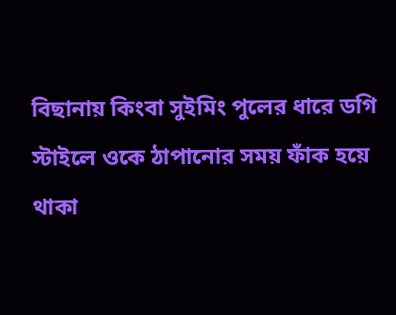বিছানায় কিংবা সুইমিং পুলের ধারে ডগি স্টাইলে ওকে ঠাপানোর সময় ফাঁক হয়ে থাকা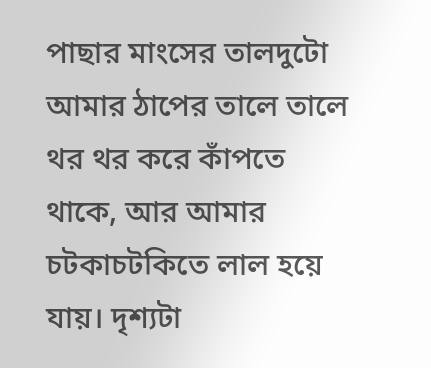পাছার মাংসের তালদুটো আমার ঠাপের তালে তালে থর থর করে কাঁপতে থাকে, আর আমার চটকাচটকিতে লাল হয়ে যায়। দৃশ্যটা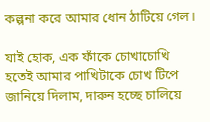কল্পনা করে আমার ধোন ঠাটিয়ে গেল।

যাই হোক, এক ফাঁকে চোখাচোখি হতেই আমার পাখিটাকে চোখ টিপে জানিয়ে দিলাম, দারুন হচ্ছে চালিয়ে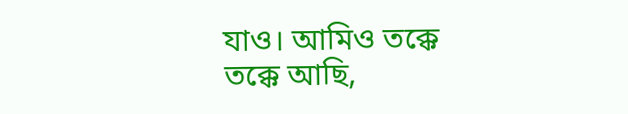যাও। আমিও তক্কে তক্কে আছি,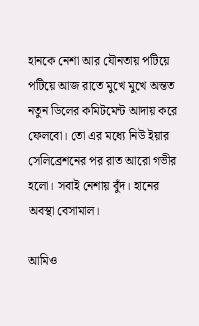হানকে নেশা আর যৌনতায় পটিয়ে পটিয়ে আজ রাতে মুখে মুখে অন্তত নতুন ডিলের কমিটমেন্ট আদায় করে ফেলবো। তো এর মধ্যে নিউ ইয়ার সেলিব্রেশনের পর রাত আরো গভীর হলো। সবাই নেশায় বুঁদ। হানের অবস্থা বেসামাল।

আমিও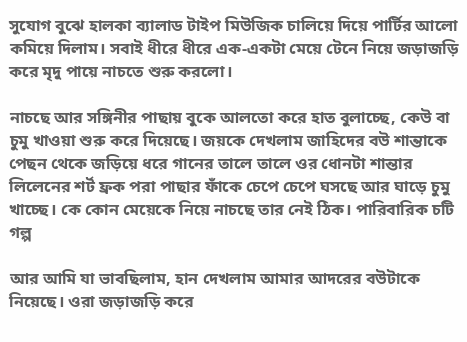সুযোগ বুঝে হালকা ব্যালাড টাইপ মিউজিক চালিয়ে দিয়ে পার্টির আলো কমিয়ে দিলাম। সবাই ধীরে ধীরে এক-একটা মেয়ে টেনে নিয়ে জড়াজড়ি করে মৃদু পায়ে নাচতে শুরু করলো।

নাচছে আর সঙ্গিনীর পাছায় বুকে আলতো করে হাত বুলাচ্ছে, কেউ বা চুমু খাওয়া শুরু করে দিয়েছে। জয়কে দেখলাম জাহিদের বউ শান্তাকে পেছন থেকে জড়িয়ে ধরে গানের তালে তালে ওর ধোনটা শান্তার লিলেনের শর্ট ফ্রক পরা পাছার ফাঁকে চেপে চেপে ঘসছে আর ঘাড়ে চুমু খাচ্ছে। কে কোন মেয়েকে নিয়ে নাচছে তার নেই ঠিক। পারিবারিক চটি গল্প

আর আমি যা ভাবছিলাম, হান দেখলাম আমার আদরের বউটাকে নিয়েছে। ওরা জড়াজড়ি করে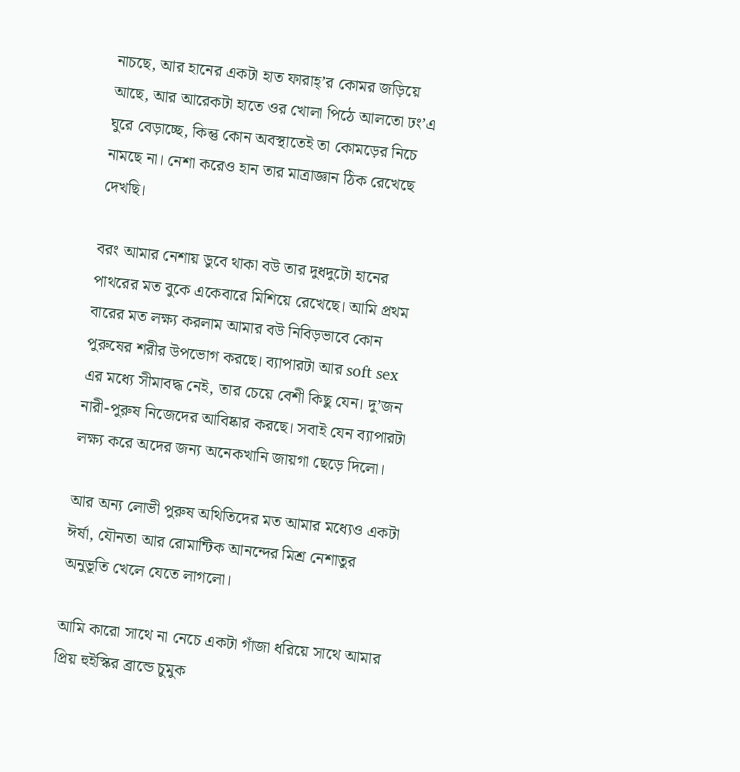নাচছে, আর হানের একটা হাত ফারাহ্’র কোমর জড়িয়ে আছে, আর আরেকটা হাতে ওর খোলা পিঠে আলতো ঢং’এ ঘুরে বেড়াচ্ছে, কিন্তু কোন অবস্থাতেই তা কোমড়ের নিচে নামছে না। নেশা করেও হান তার মাত্রাজ্ঞান ঠিক রেখেছে দেখছি।

বরং আমার নেশায় ডুবে থাকা বউ তার দুধদুটো হানের পাথরের মত বুকে একেবারে মিশিয়ে রেখেছে। আমি প্রথম বারের মত লক্ষ্য করলাম আমার বউ নিবিড়ভাবে কোন পুরুষের শরীর উপভোগ করছে। ব্যাপারটা আর soft sex এর মধ্যে সীমাবদ্ধ নেই, তার চেয়ে বেশী কিছু যেন। দু’জন নারী-পুরুষ নিজেদের আবিষ্কার করছে। সবাই যেন ব্যাপারটা লক্ষ্য করে অদের জন্য অনেকখানি জায়গা ছেড়ে দিলো।

আর অন্য লোভী পুরুষ অথিতিদের মত আমার মধ্যেও একটা ঈর্ষা, যৌনতা আর রোমান্টিক আনন্দের মিশ্র নেশাতুর অনুভূতি খেলে যেতে লাগলো।

আমি কারো সাথে না নেচে একটা গাঁজা ধরিয়ে সাথে আমার প্রিয় হুইস্কির ব্রান্ডে চুমুক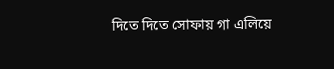দিতে দিতে সোফায় গা এলিয়ে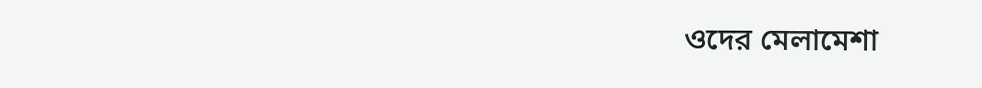ওদের মেলামেশা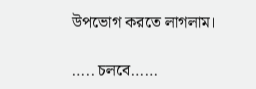উপভোগ করতে লাগলাম।

….. চলবে……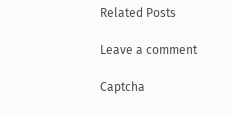Related Posts

Leave a comment

Captcha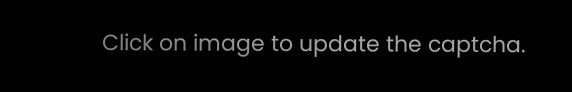Click on image to update the captcha.